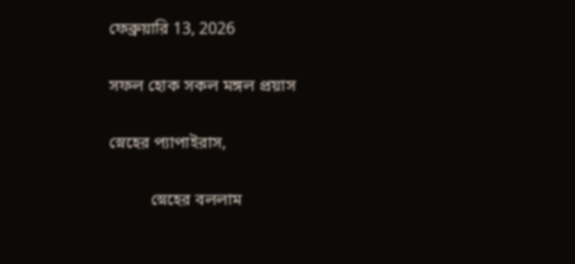ফেব্রুয়ারি 13, 2026

সফল হোক সকল মঙ্গল প্রয়াস

স্নেহের প্যাপাইরাস,

          স্নেহের বললাম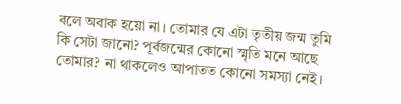বলে অবাক হয়ো না। তোমার যে এটা তৃতীয় জন্ম তুমি কি সেটা জানো? পূর্বজন্মের কোনো স্মৃতি মনে আছে তোমার? না থাকলেও আপাতত কোনো সমস্যা নেই।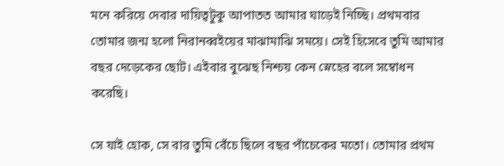মনে করিয়ে দেবার দায়িত্বটুকু আপাতত আমার ঘাড়েই নিচ্ছি। প্রথমবার তোমার জন্ম হলো নিরানব্বইয়ের মাঝামাঝি সময়ে। সেই হিসেবে তুমি আমার বছর দেড়েকের ছোট। এইবার বুঝেছ নিশ্চয় কেন স্নেহের বলে সম্বোধন করেছি।

সে যাই হোক, সে বার তুমি বেঁচে ছিলে বছর পাঁচেকের মতো। তোমার প্রথম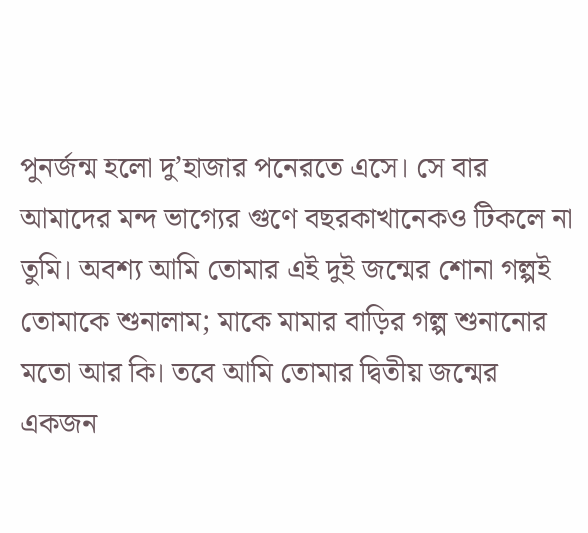পুনর্জন্ম হলো দু’হাজার পনেরতে এসে। সে বার আমাদের মন্দ ভাগ্যের গুণে বছরকাখানেকও টিকলে না তুমি। অবশ্য আমি তোমার এই দুই জন্মের শোনা গল্পই তোমাকে শুনালাম; মাকে মামার বাড়ির গল্প শুনানোর মতো আর কি। তবে আমি তোমার দ্বিতীয় জন্মের একজন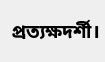প্রত্যক্ষদর্শী।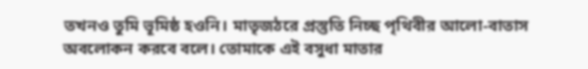তখনও তুমি ভূমিষ্ঠ হওনি। মাতৃজঠরে প্রস্তুতি নিচ্ছ পৃথিবীর আলো-বাতাস অবলোকন করবে বলে। তোমাকে এই বসুধা মাতার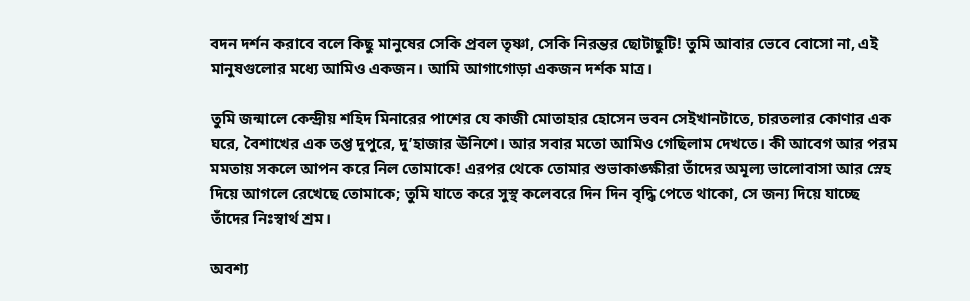বদন দর্শন করাবে বলে কিছু মানুষের সেকি প্রবল তৃষ্ণা, সেকি নিরন্তর ছোটাছুটি! তুমি আবার ভেবে বোসো না, এই মানুষগুলোর মধ্যে আমিও একজন। আমি আগাগোড়া একজন দর্শক মাত্র।

তুমি জন্মালে কেন্দ্রীয় শহিদ মিনারের পাশের যে কাজী মোতাহার হোসেন ভবন সেইখানটাতে, চারতলার কোণার এক ঘরে, বৈশাখের এক তপ্ত দুপুরে, দু’হাজার ঊনিশে। আর সবার মতো আমিও গেছিলাম দেখতে। কী আবেগ আর পরম মমতায় সকলে আপন করে নিল তোমাকে! এরপর থেকে তোমার শুভাকাঙ্ক্ষীরা তাঁদের অমূল্য ভালোবাসা আর স্নেহ দিয়ে আগলে রেখেছে তোমাকে; তুমি যাতে করে সুস্থ কলেবরে দিন দিন বৃদ্ধি পেতে থাকো, সে জন্য দিয়ে যাচ্ছে তাঁদের নিঃস্বার্থ শ্রম।

অবশ্য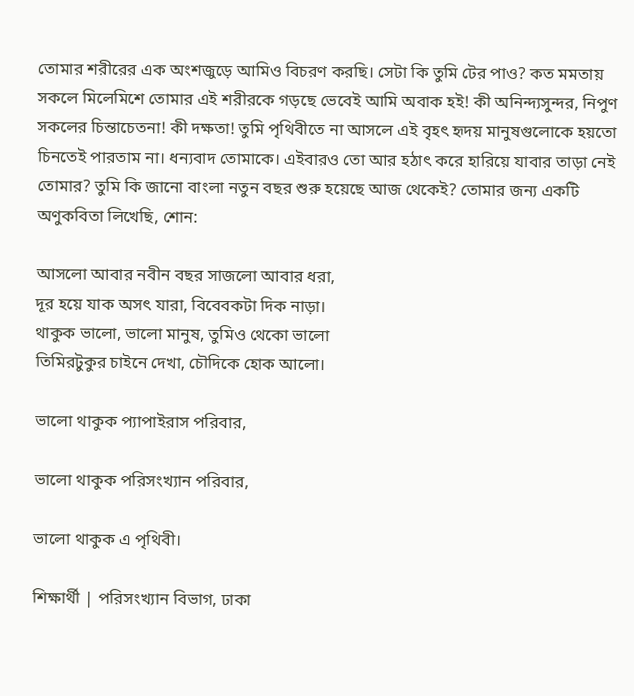তোমার শরীরের এক অংশজুড়ে আমিও বিচরণ করছি। সেটা কি তুমি টের পাও? কত মমতায় সকলে মিলেমিশে তোমার এই শরীরকে গড়ছে ভেবেই আমি অবাক হই! কী অনিন্দ্যসুন্দর, নিপুণ সকলের চিন্তাচেতনা! কী দক্ষতা! তুমি পৃথিবীতে না আসলে এই বৃহৎ হৃদয় মানুষগুলোকে হয়তো চিনতেই পারতাম না। ধন্যবাদ তোমাকে। এইবারও তো আর হঠাৎ করে হারিয়ে যাবার তাড়া নেই তোমার? তুমি কি জানো বাংলা নতুন বছর শুরু হয়েছে আজ থেকেই? তোমার জন্য একটি অণুকবিতা লিখেছি, শোন:

আসলো আবার নবীন বছর সাজলো আবার ধরা,
দূর হয়ে যাক অসৎ যারা, বিবেবকটা দিক নাড়া।
থাকুক ভালো, ভালো মানুষ, তুমিও থেকো ভালো
তিমিরটুকুর চাইনে দেখা, চৌদিকে হোক আলো।

ভালো থাকুক প্যাপাইরাস পরিবার,

ভালো থাকুক পরিসংখ্যান পরিবার,

ভালো থাকুক এ পৃথিবী।

শিক্ষার্থী | পরিসংখ্যান বিভাগ, ঢাকা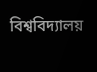বিশ্ববিদ্যালয়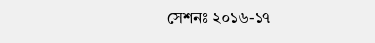সেশনঃ ২০১৬-১৭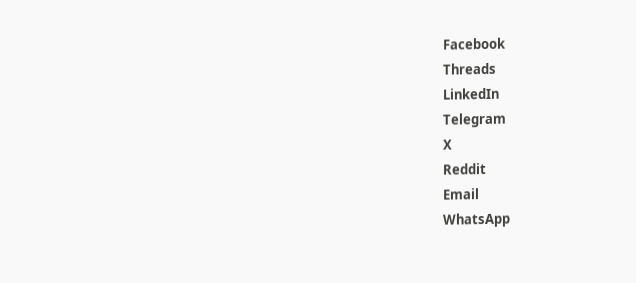Facebook
Threads
LinkedIn
Telegram
X
Reddit
Email
WhatsApp